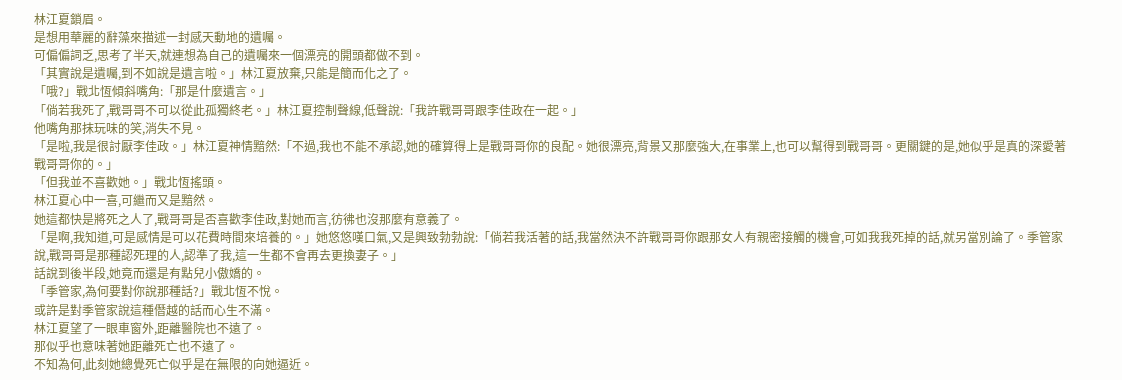林江夏鎖眉。
是想用華麗的辭藻來描述一封感天動地的遺囑。
可偏偏詞乏,思考了半天,就連想為自己的遺囑來一個漂亮的開頭都做不到。
「其實說是遺囑,到不如說是遺言啦。」林江夏放棄,只能是簡而化之了。
「哦?」戰北恆傾斜嘴角:「那是什麼遺言。」
「倘若我死了,戰哥哥不可以從此孤獨終老。」林江夏控制聲線,低聲說:「我許戰哥哥跟李佳政在一起。」
他嘴角那抹玩味的笑,消失不見。
「是啦,我是很討厭李佳政。」林江夏神情黯然:「不過,我也不能不承認,她的確算得上是戰哥哥你的良配。她很漂亮,背景又那麼強大,在事業上,也可以幫得到戰哥哥。更關鍵的是,她似乎是真的深愛著戰哥哥你的。」
「但我並不喜歡她。」戰北恆搖頭。
林江夏心中一喜,可繼而又是黯然。
她這都快是將死之人了,戰哥哥是否喜歡李佳政,對她而言,彷彿也沒那麼有意義了。
「是啊,我知道,可是感情是可以花費時間來培養的。」她悠悠嘆口氣,又是興致勃勃說:「倘若我活著的話,我當然決不許戰哥哥你跟那女人有親密接觸的機會,可如我我死掉的話,就另當別論了。季管家說,戰哥哥是那種認死理的人,認準了我,這一生都不會再去更換妻子。」
話說到後半段,她竟而還是有點兒小傲嬌的。
「季管家,為何要對你說那種話?」戰北恆不悅。
或許是對季管家說這種僭越的話而心生不滿。
林江夏望了一眼車窗外,距離醫院也不遠了。
那似乎也意味著她距離死亡也不遠了。
不知為何,此刻她總覺死亡似乎是在無限的向她逼近。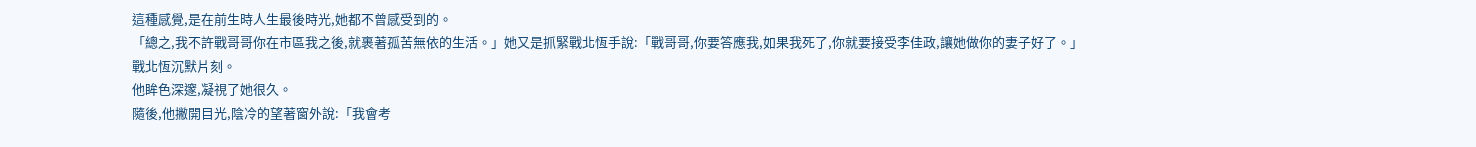這種感覺,是在前生時人生最後時光,她都不曾感受到的。
「總之,我不許戰哥哥你在市區我之後,就裹著孤苦無依的生活。」她又是抓緊戰北恆手說:「戰哥哥,你要答應我,如果我死了,你就要接受李佳政,讓她做你的妻子好了。」
戰北恆沉默片刻。
他眸色深邃,凝視了她很久。
隨後,他撇開目光,陰冷的望著窗外說:「我會考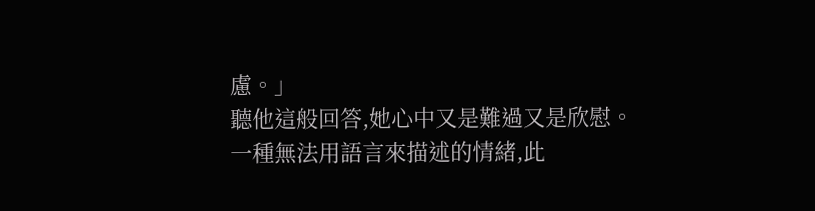慮。」
聽他這般回答,她心中又是難過又是欣慰。
一種無法用語言來描述的情緒,此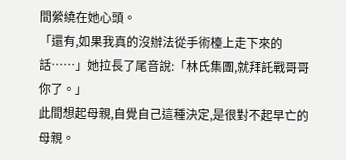間縈繞在她心頭。
「還有,如果我真的沒辦法從手術檯上走下來的話……」她拉長了尾音說:「林氏集團,就拜託戰哥哥你了。」
此間想起母親,自覺自己這種決定,是很對不起早亡的母親。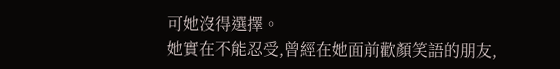可她沒得選擇。
她實在不能忍受,曾經在她面前歡顏笑語的朋友,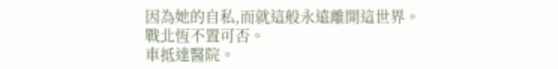因為她的自私,而就這般永遠離開這世界。
戰北恆不置可否。
車抵達醫院。